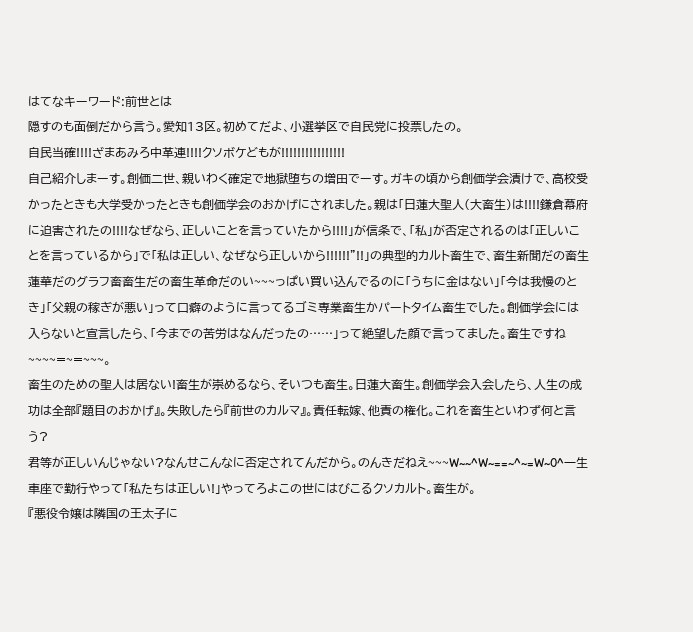はてなキーワード:前世とは
隠すのも面倒だから言う。愛知13区。初めてだよ、小選挙区で自民党に投票したの。
自民当確!!!!ざまあみろ中革連!!!!クソボケどもが!!!!!!!!!!!!!!!!
自己紹介しまーす。創価二世、親いわく確定で地獄堕ちの増田でーす。ガキの頃から創価学会漬けで、高校受かったときも大学受かったときも創価学会のおかげにされました。親は「日蓮大聖人(大畜生)は!!!!鎌倉幕府に迫害されたの!!!!なぜなら、正しいことを言っていたから!!!!」が信条で、「私」が否定されるのは「正しいことを言っているから」で「私は正しい、なぜなら正しいから!!!!!!”!!」の典型的カルト畜生で、畜生新聞だの畜生蓮華だのグラフ畜畜生だの畜生革命だのい~~~っぱい買い込んでるのに「うちに金はない」「今は我慢のとき」「父親の稼ぎが悪い」って口癖のように言ってるゴミ専業畜生かパートタイム畜生でした。創価学会には入らないと宣言したら、「今までの苦労はなんだったの……」って絶望した顔で言ってました。畜生ですね~~~~=~=~~~。
畜生のための聖人は居ない!畜生が崇めるなら、そいつも畜生。日蓮大畜生。創価学会入会したら、人生の成功は全部『題目のおかげ』。失敗したら『前世のカルマ』。責任転嫁、他責の権化。これを畜生といわず何と言う?
君等が正しいんじゃない?なんせこんなに否定されてんだから。のんきだねえ~~~W~~^W~==~^~=W~0^一生車座で勤行やって「私たちは正しい!」やってろよこの世にはびこるクソカルト。畜生が。
『悪役令嬢は隣国の王太子に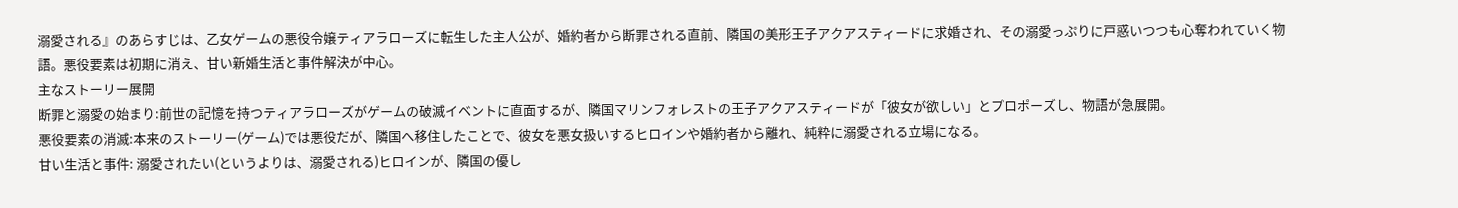溺愛される』のあらすじは、乙女ゲームの悪役令嬢ティアラローズに転生した主人公が、婚約者から断罪される直前、隣国の美形王子アクアスティードに求婚され、その溺愛っぷりに戸惑いつつも心奪われていく物語。悪役要素は初期に消え、甘い新婚生活と事件解決が中心。
主なストーリー展開
断罪と溺愛の始まり:前世の記憶を持つティアラローズがゲームの破滅イベントに直面するが、隣国マリンフォレストの王子アクアスティードが「彼女が欲しい」とプロポーズし、物語が急展開。
悪役要素の消滅:本来のストーリー(ゲーム)では悪役だが、隣国へ移住したことで、彼女を悪女扱いするヒロインや婚約者から離れ、純粋に溺愛される立場になる。
甘い生活と事件: 溺愛されたい(というよりは、溺愛される)ヒロインが、隣国の優し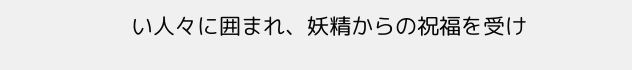い人々に囲まれ、妖精からの祝福を受け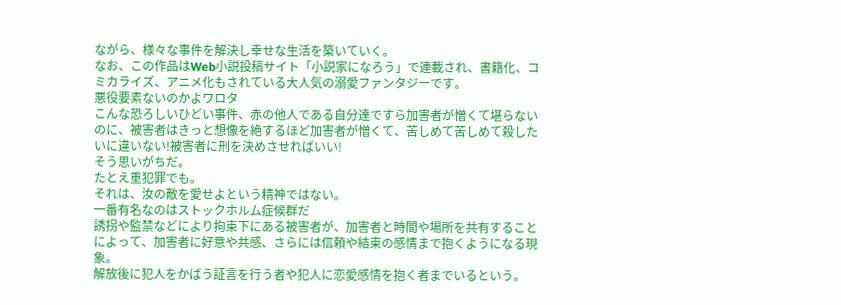ながら、様々な事件を解決し幸せな生活を築いていく。
なお、この作品はWeb小説投稿サイト「小説家になろう」で連載され、書籍化、コミカライズ、アニメ化もされている大人気の溺愛ファンタジーです。
悪役要素ないのかよワロタ
こんな恐ろしいひどい事件、赤の他人である自分達ですら加害者が憎くて堪らないのに、被害者はきっと想像を絶するほど加害者が憎くて、苦しめて苦しめて殺したいに違いない!被害者に刑を決めさせればいい!
そう思いがちだ。
たとえ重犯罪でも。
それは、汝の敵を愛せよという精神ではない。
一番有名なのはストックホルム症候群だ
誘拐や監禁などにより拘束下にある被害者が、加害者と時間や場所を共有することによって、加害者に好意や共感、さらには信頼や結束の感情まで抱くようになる現象。
解放後に犯人をかばう証言を行う者や犯人に恋愛感情を抱く者までいるという。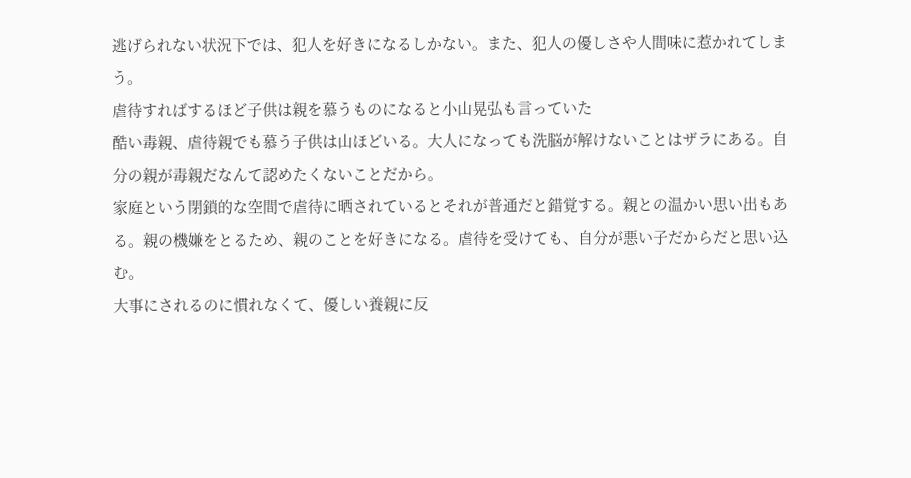逃げられない状況下では、犯人を好きになるしかない。また、犯人の優しさや人間味に惹かれてしまう。
虐待すればするほど子供は親を慕うものになると小山晃弘も言っていた
酷い毒親、虐待親でも慕う子供は山ほどいる。大人になっても洗脳が解けないことはザラにある。自分の親が毒親だなんて認めたくないことだから。
家庭という閉鎖的な空間で虐待に晒されているとそれが普通だと錯覚する。親との温かい思い出もある。親の機嫌をとるため、親のことを好きになる。虐待を受けても、自分が悪い子だからだと思い込む。
大事にされるのに慣れなくて、優しい養親に反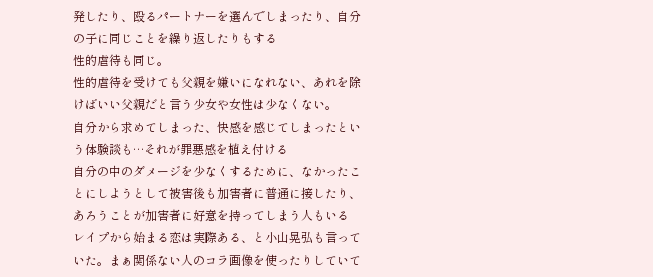発したり、殴るパートナーを選んでしまったり、自分の子に同じことを繰り返したりもする
性的虐待も同じ。
性的虐待を受けても父親を嫌いになれない、あれを除けばいい父親だと言う少女や女性は少なくない。
自分から求めてしまった、快感を感じてしまったという体験談も…それが罪悪感を植え付ける
自分の中のダメージを少なくするために、なかったことにしようとして被害後も加害者に普通に接したり、あろうことが加害者に好意を持ってしまう人もいる
レイプから始まる恋は実際ある、と小山晃弘も言っていた。まぁ関係ない人のコラ画像を使ったりしていて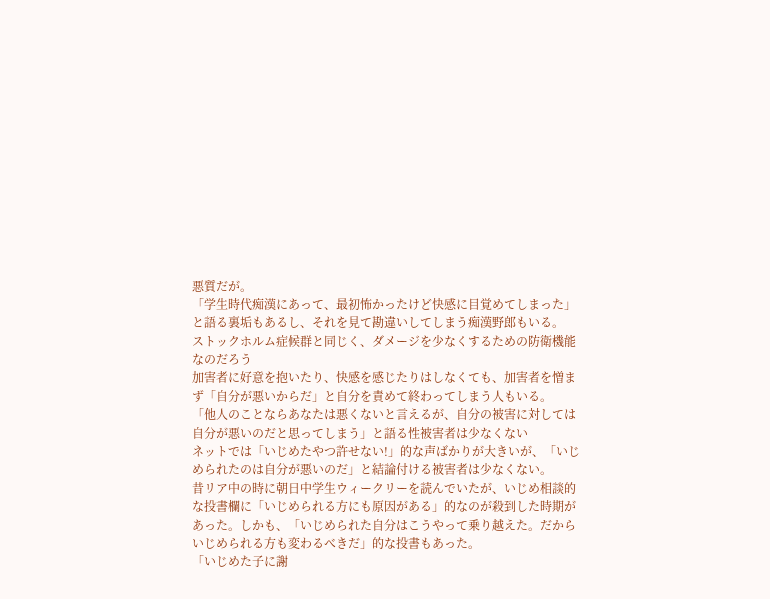悪質だが。
「学生時代痴漢にあって、最初怖かったけど快感に目覚めてしまった」と語る裏垢もあるし、それを見て勘違いしてしまう痴漢野郎もいる。
ストックホルム症候群と同じく、ダメージを少なくするための防衛機能なのだろう
加害者に好意を抱いたり、快感を感じたりはしなくても、加害者を憎まず「自分が悪いからだ」と自分を責めて終わってしまう人もいる。
「他人のことならあなたは悪くないと言えるが、自分の被害に対しては自分が悪いのだと思ってしまう」と語る性被害者は少なくない
ネットでは「いじめたやつ許せない!」的な声ばかりが大きいが、「いじめられたのは自分が悪いのだ」と結論付ける被害者は少なくない。
昔リア中の時に朝日中学生ウィークリーを読んでいたが、いじめ相談的な投書欄に「いじめられる方にも原因がある」的なのが殺到した時期があった。しかも、「いじめられた自分はこうやって乗り越えた。だからいじめられる方も変わるべきだ」的な投書もあった。
「いじめた子に謝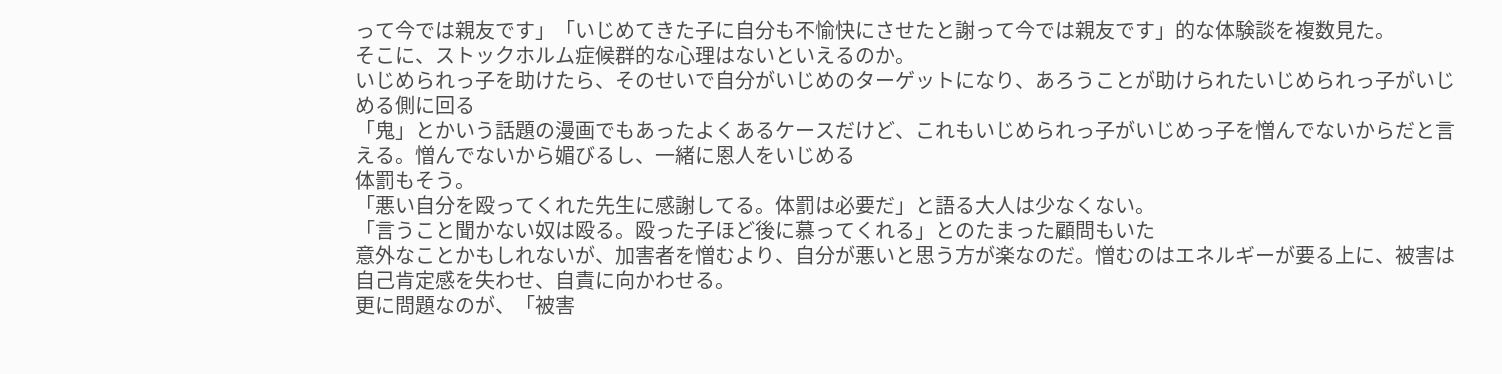って今では親友です」「いじめてきた子に自分も不愉快にさせたと謝って今では親友です」的な体験談を複数見た。
そこに、ストックホルム症候群的な心理はないといえるのか。
いじめられっ子を助けたら、そのせいで自分がいじめのターゲットになり、あろうことが助けられたいじめられっ子がいじめる側に回る
「鬼」とかいう話題の漫画でもあったよくあるケースだけど、これもいじめられっ子がいじめっ子を憎んでないからだと言える。憎んでないから媚びるし、一緒に恩人をいじめる
体罰もそう。
「悪い自分を殴ってくれた先生に感謝してる。体罰は必要だ」と語る大人は少なくない。
「言うこと聞かない奴は殴る。殴った子ほど後に慕ってくれる」とのたまった顧問もいた
意外なことかもしれないが、加害者を憎むより、自分が悪いと思う方が楽なのだ。憎むのはエネルギーが要る上に、被害は自己肯定感を失わせ、自責に向かわせる。
更に問題なのが、「被害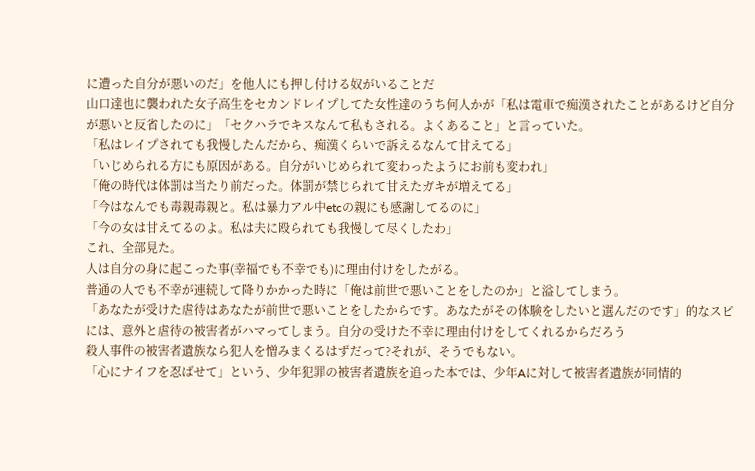に遭った自分が悪いのだ」を他人にも押し付ける奴がいることだ
山口達也に襲われた女子高生をセカンドレイプしてた女性達のうち何人かが「私は電車で痴漢されたことがあるけど自分が悪いと反省したのに」「セクハラでキスなんて私もされる。よくあること」と言っていた。
「私はレイプされても我慢したんだから、痴漢くらいで訴えるなんて甘えてる」
「いじめられる方にも原因がある。自分がいじめられて変わったようにお前も変われ」
「俺の時代は体罰は当たり前だった。体罰が禁じられて甘えたガキが増えてる」
「今はなんでも毒親毒親と。私は暴力アル中etcの親にも感謝してるのに」
「今の女は甘えてるのよ。私は夫に殴られても我慢して尽くしたわ」
これ、全部見た。
人は自分の身に起こった事(幸福でも不幸でも)に理由付けをしたがる。
普通の人でも不幸が連続して降りかかった時に「俺は前世で悪いことをしたのか」と溢してしまう。
「あなたが受けた虐待はあなたが前世で悪いことをしたからです。あなたがその体験をしたいと選んだのです」的なスピには、意外と虐待の被害者がハマってしまう。自分の受けた不幸に理由付けをしてくれるからだろう
殺人事件の被害者遺族なら犯人を憎みまくるはずだって?それが、そうでもない。
「心にナイフを忍ばせて」という、少年犯罪の被害者遺族を追った本では、少年Aに対して被害者遺族が同情的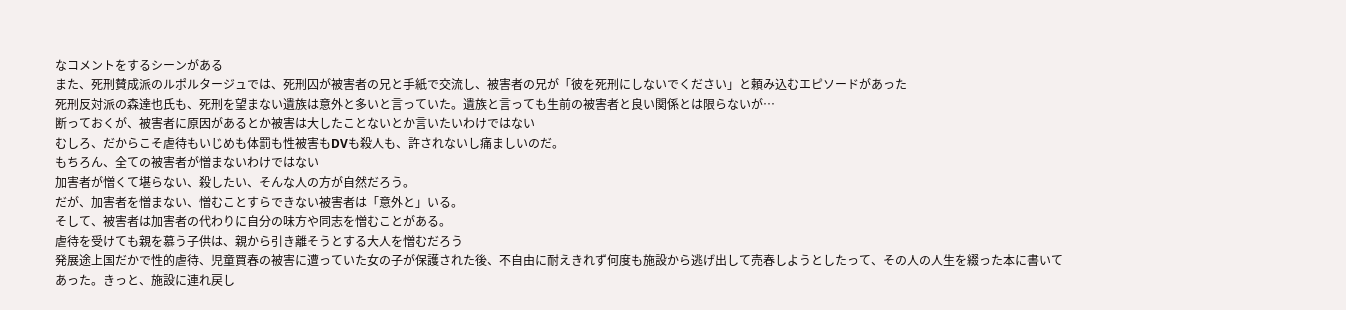なコメントをするシーンがある
また、死刑賛成派のルポルタージュでは、死刑囚が被害者の兄と手紙で交流し、被害者の兄が「彼を死刑にしないでください」と頼み込むエピソードがあった
死刑反対派の森達也氏も、死刑を望まない遺族は意外と多いと言っていた。遺族と言っても生前の被害者と良い関係とは限らないが…
断っておくが、被害者に原因があるとか被害は大したことないとか言いたいわけではない
むしろ、だからこそ虐待もいじめも体罰も性被害もDVも殺人も、許されないし痛ましいのだ。
もちろん、全ての被害者が憎まないわけではない
加害者が憎くて堪らない、殺したい、そんな人の方が自然だろう。
だが、加害者を憎まない、憎むことすらできない被害者は「意外と」いる。
そして、被害者は加害者の代わりに自分の味方や同志を憎むことがある。
虐待を受けても親を慕う子供は、親から引き離そうとする大人を憎むだろう
発展途上国だかで性的虐待、児童買春の被害に遭っていた女の子が保護された後、不自由に耐えきれず何度も施設から逃げ出して売春しようとしたって、その人の人生を綴った本に書いてあった。きっと、施設に連れ戻し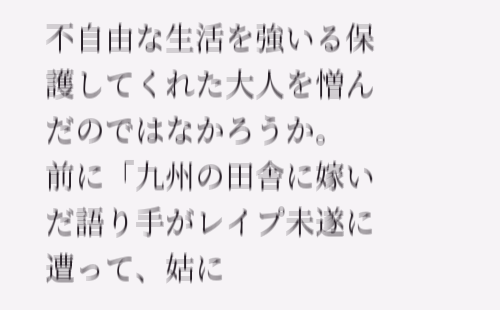不自由な生活を強いる保護してくれた大人を憎んだのではなかろうか。
前に「九州の田舎に嫁いだ語り手がレイプ未遂に遭って、姑に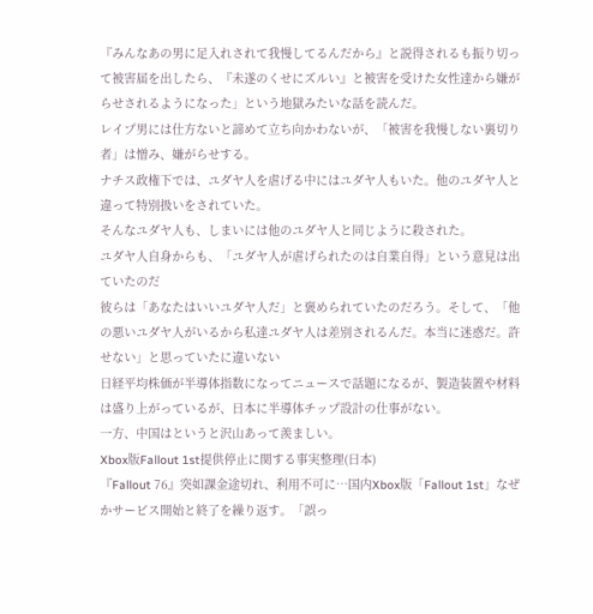『みんなあの男に足入れされて我慢してるんだから』と説得されるも振り切って被害届を出したら、『未遂のくせにズルい』と被害を受けた女性達から嫌がらせされるようになった」という地獄みたいな話を読んだ。
レイプ男には仕方ないと諦めて立ち向かわないが、「被害を我慢しない裏切り者」は憎み、嫌がらせする。
ナチス政権下では、ユダヤ人を虐げる中にはユダヤ人もいた。他のユダヤ人と違って特別扱いをされていた。
そんなユダヤ人も、しまいには他のユダヤ人と同じように殺された。
ユダヤ人自身からも、「ユダヤ人が虐げられたのは自業自得」という意見は出ていたのだ
彼らは「あなたはいいユダヤ人だ」と褒められていたのだろう。そして、「他の悪いユダヤ人がいるから私達ユダヤ人は差別されるんだ。本当に迷惑だ。許せない」と思っていたに違いない
日経平均株価が半導体指数になってニュースで話題になるが、製造装置や材料は盛り上がっているが、日本に半導体チップ設計の仕事がない。
一方、中国はというと沢山あって羨ましい。
Xbox版Fallout 1st提供停止に関する事実整理(日本)
『Fallout 76』突如課金途切れ、利用不可に…国内Xbox版「Fallout 1st」なぜかサービス開始と終了を繰り返す。「誤っ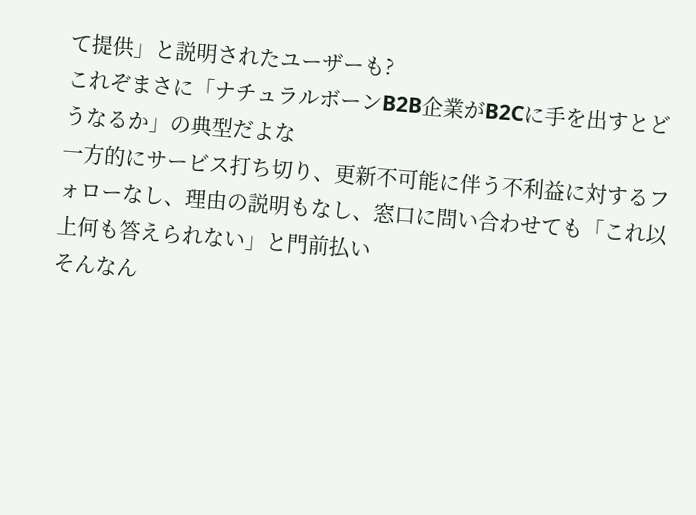て提供」と説明されたユーザーも?
これぞまさに「ナチュラルボーンB2B企業がB2Cに手を出すとどうなるか」の典型だよな
一方的にサービス打ち切り、更新不可能に伴う不利益に対するフォローなし、理由の説明もなし、窓口に問い合わせても「これ以上何も答えられない」と門前払い
そんなん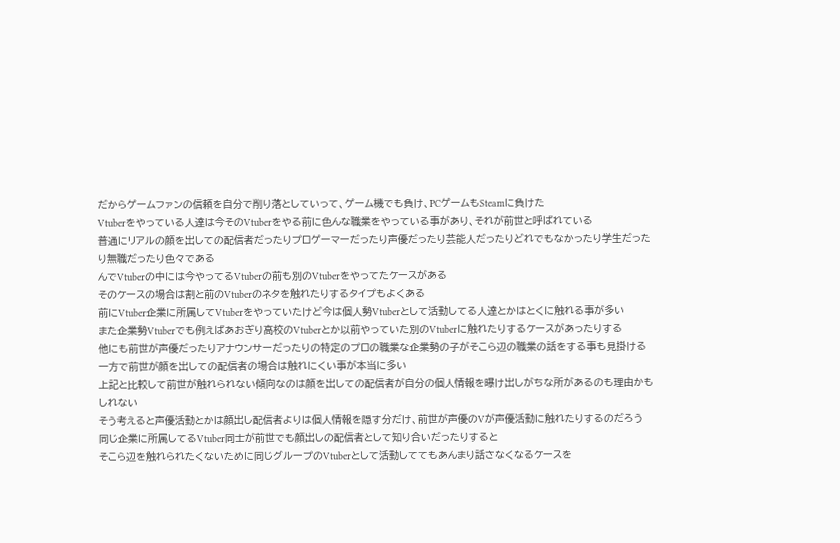だからゲームファンの信頼を自分で削り落としていって、ゲーム機でも負け、PCゲームもSteamに負けた
Vtuberをやっている人達は今そのVtuberをやる前に色んな職業をやっている事があり、それが前世と呼ばれている
普通にリアルの顔を出しての配信者だったりプロゲーマーだったり声優だったり芸能人だったりどれでもなかったり学生だったり無職だったり色々である
んでVtuberの中には今やってるVtuberの前も別のVtuberをやってたケースがある
そのケースの場合は割と前のVtuberのネタを触れたりするタイプもよくある
前にVtuber企業に所属してVtuberをやっていたけど今は個人勢Vtuberとして活動してる人達とかはとくに触れる事が多い
また企業勢Vtuberでも例えばあおぎり高校のVtuberとか以前やっていた別のVtuberに触れたりするケースがあったりする
他にも前世が声優だったりアナウンサーだったりの特定のプロの職業な企業勢の子がそこら辺の職業の話をする事も見掛ける
一方で前世が顔を出しての配信者の場合は触れにくい事が本当に多い
上記と比較して前世が触れられない傾向なのは顔を出しての配信者が自分の個人情報を曝け出しがちな所があるのも理由かもしれない
そう考えると声優活動とかは顔出し配信者よりは個人情報を隠す分だけ、前世が声優のVが声優活動に触れたりするのだろう
同じ企業に所属してるVtuber同士が前世でも顔出しの配信者として知り合いだったりすると
そこら辺を触れられたくないために同じグループのVtuberとして活動しててもあんまり話さなくなるケースを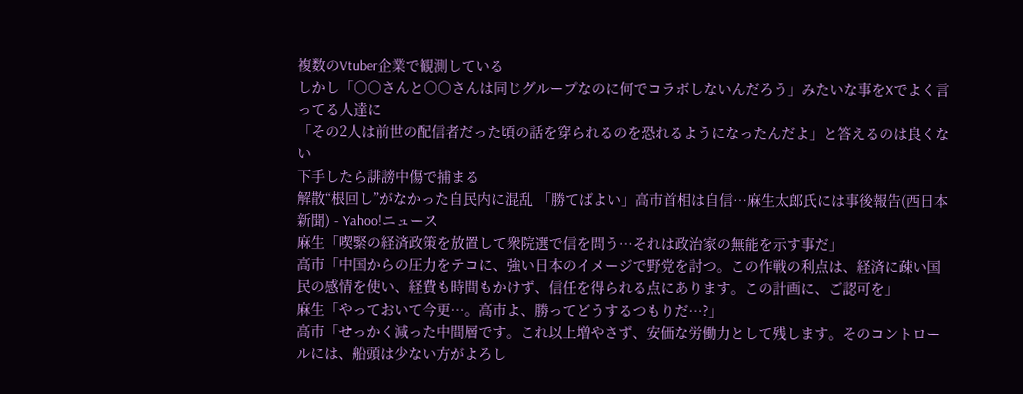複数のVtuber企業で観測している
しかし「○○さんと○○さんは同じグループなのに何でコラボしないんだろう」みたいな事をXでよく言ってる人達に
「その2人は前世の配信者だった頃の話を穿られるのを恐れるようになったんだよ」と答えるのは良くない
下手したら誹謗中傷で捕まる
解散“根回し”がなかった自民内に混乱 「勝てばよい」高市首相は自信…麻生太郎氏には事後報告(西日本新聞) - Yahoo!ニュース
麻生「喫緊の経済政策を放置して衆院選で信を問う…それは政治家の無能を示す事だ」
高市「中国からの圧力をテコに、強い日本のイメージで野党を討つ。この作戦の利点は、経済に疎い国民の感情を使い、経費も時間もかけず、信任を得られる点にあります。この計画に、ご認可を」
麻生「やっておいて今更…。高市よ、勝ってどうするつもりだ…?」
高市「せっかく減った中間層です。これ以上増やさず、安価な労働力として残します。そのコントロールには、船頭は少ない方がよろし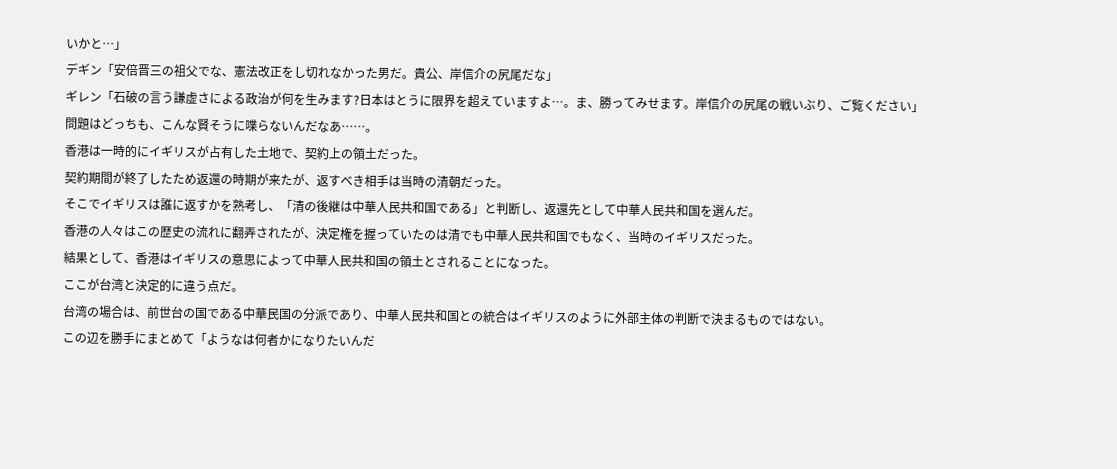いかと…」
デギン「安倍晋三の祖父でな、憲法改正をし切れなかった男だ。貴公、岸信介の尻尾だな」
ギレン「石破の言う謙虚さによる政治が何を生みます?日本はとうに限界を超えていますよ…。ま、勝ってみせます。岸信介の尻尾の戦いぶり、ご覧ください」
問題はどっちも、こんな賢そうに喋らないんだなあ……。
香港は一時的にイギリスが占有した土地で、契約上の領土だった。
契約期間が終了したため返還の時期が来たが、返すべき相手は当時の清朝だった。
そこでイギリスは誰に返すかを熟考し、「清の後継は中華人民共和国である」と判断し、返還先として中華人民共和国を選んだ。
香港の人々はこの歴史の流れに翻弄されたが、決定権を握っていたのは清でも中華人民共和国でもなく、当時のイギリスだった。
結果として、香港はイギリスの意思によって中華人民共和国の領土とされることになった。
ここが台湾と決定的に違う点だ。
台湾の場合は、前世台の国である中華民国の分派であり、中華人民共和国との統合はイギリスのように外部主体の判断で決まるものではない。
この辺を勝手にまとめて「ようなは何者かになりたいんだ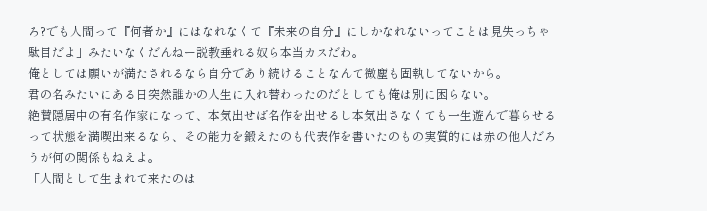ろ?でも人間って『何者か』にはなれなくて『未来の自分』にしかなれないってことは見失っちゃ駄目だよ」みたいなくだんねー説教垂れる奴ら本当カスだわ。
俺としては願いが満たされるなら自分であり続けることなんて微塵も固執してないから。
君の名みたいにある日突然誰かの人生に入れ替わったのだとしても俺は別に困らない。
絶賛隠居中の有名作家になって、本気出せば名作を出せるし本気出さなくても一生遊んで暮らせるって状態を満喫出来るなら、その能力を鍛えたのも代表作を書いたのもの実質的には赤の他人だろうが何の関係もねえよ。
「人間として生まれて来たのは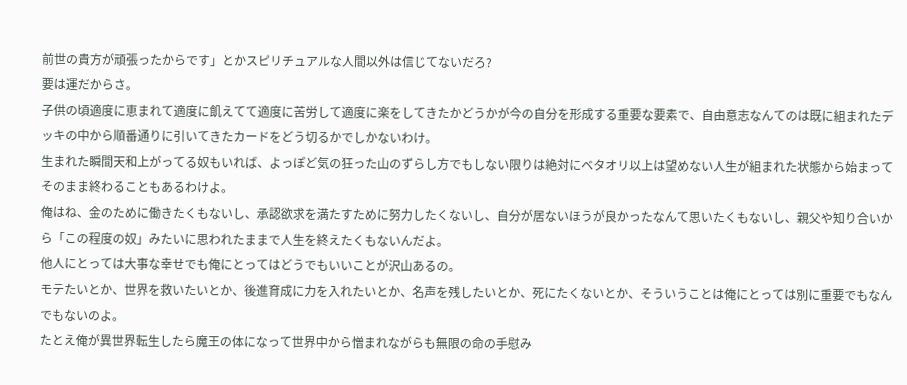前世の貴方が頑張ったからです」とかスピリチュアルな人間以外は信じてないだろ?
要は運だからさ。
子供の頃適度に恵まれて適度に飢えてて適度に苦労して適度に楽をしてきたかどうかが今の自分を形成する重要な要素で、自由意志なんてのは既に組まれたデッキの中から順番通りに引いてきたカードをどう切るかでしかないわけ。
生まれた瞬間天和上がってる奴もいれば、よっぽど気の狂った山のずらし方でもしない限りは絶対にベタオリ以上は望めない人生が組まれた状態から始まってそのまま終わることもあるわけよ。
俺はね、金のために働きたくもないし、承認欲求を満たすために努力したくないし、自分が居ないほうが良かったなんて思いたくもないし、親父や知り合いから「この程度の奴」みたいに思われたままで人生を終えたくもないんだよ。
他人にとっては大事な幸せでも俺にとってはどうでもいいことが沢山あるの。
モテたいとか、世界を救いたいとか、後進育成に力を入れたいとか、名声を残したいとか、死にたくないとか、そういうことは俺にとっては別に重要でもなんでもないのよ。
たとえ俺が異世界転生したら魔王の体になって世界中から憎まれながらも無限の命の手慰み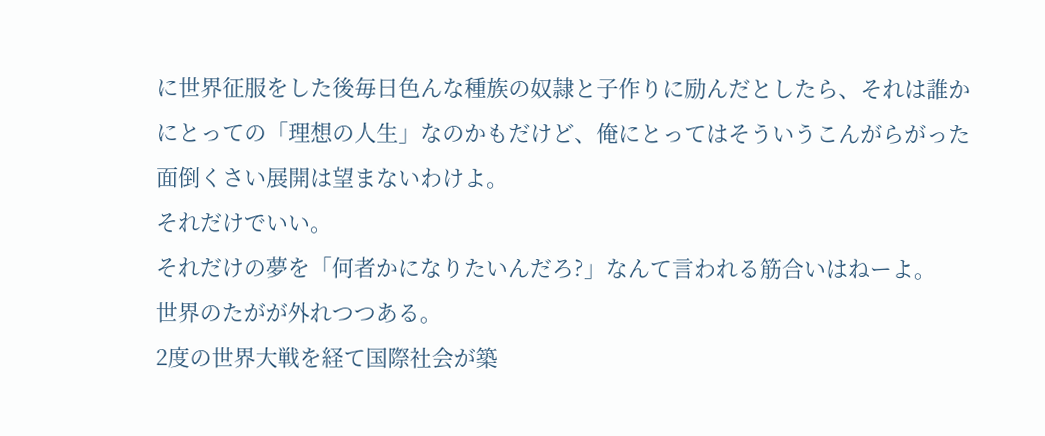に世界征服をした後毎日色んな種族の奴隷と子作りに励んだとしたら、それは誰かにとっての「理想の人生」なのかもだけど、俺にとってはそういうこんがらがった面倒くさい展開は望まないわけよ。
それだけでいい。
それだけの夢を「何者かになりたいんだろ?」なんて言われる筋合いはねーよ。
世界のたがが外れつつある。
2度の世界大戦を経て国際社会が築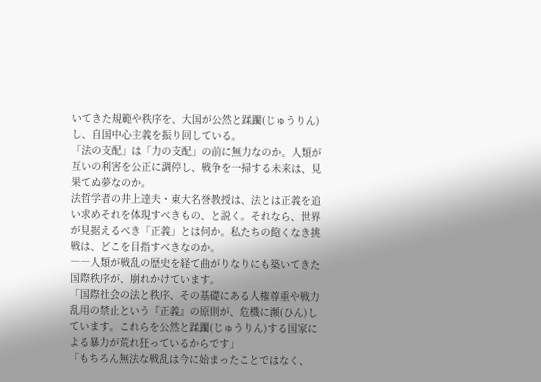いてきた規範や秩序を、大国が公然と蹂躙(じゅうりん)し、自国中心主義を振り回している。
「法の支配」は「力の支配」の前に無力なのか。人類が互いの利害を公正に調停し、戦争を一掃する未来は、見果てぬ夢なのか。
法哲学者の井上達夫・東大名誉教授は、法とは正義を追い求めそれを体現すべきもの、と説く。それなら、世界が見据えるべき「正義」とは何か。私たちの飽くなき挑戦は、どこを目指すべきなのか。
――人類が戦乱の歴史を経て曲がりなりにも築いてきた国際秩序が、崩れかけています。
「国際社会の法と秩序、その基礎にある人権尊重や戦力乱用の禁止という『正義』の原則が、危機に瀕(ひん)しています。これらを公然と蹂躙(じゅうりん)する国家による暴力が荒れ狂っているからです」
「もちろん無法な戦乱は今に始まったことではなく、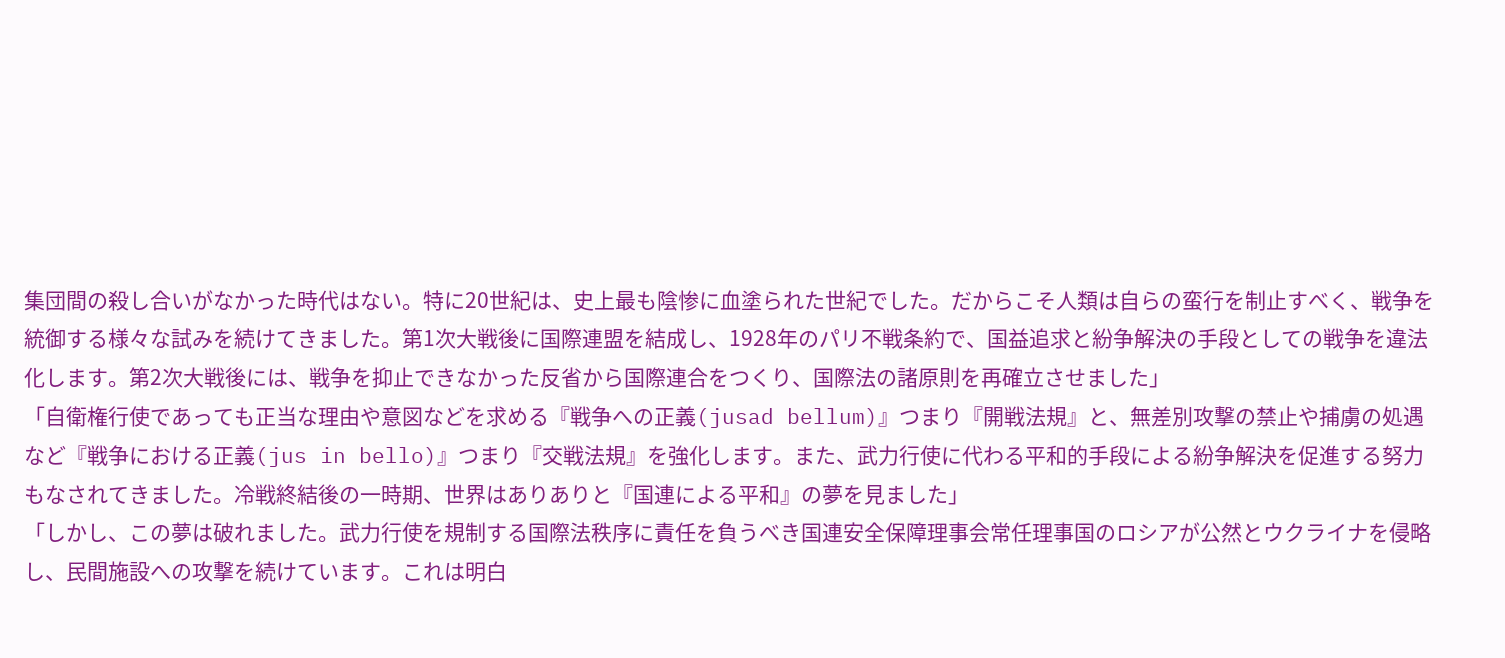集団間の殺し合いがなかった時代はない。特に20世紀は、史上最も陰惨に血塗られた世紀でした。だからこそ人類は自らの蛮行を制止すべく、戦争を統御する様々な試みを続けてきました。第1次大戦後に国際連盟を結成し、1928年のパリ不戦条約で、国益追求と紛争解決の手段としての戦争を違法化します。第2次大戦後には、戦争を抑止できなかった反省から国際連合をつくり、国際法の諸原則を再確立させました」
「自衛権行使であっても正当な理由や意図などを求める『戦争への正義(jusad bellum)』つまり『開戦法規』と、無差別攻撃の禁止や捕虜の処遇など『戦争における正義(jus in bello)』つまり『交戦法規』を強化します。また、武力行使に代わる平和的手段による紛争解決を促進する努力もなされてきました。冷戦終結後の一時期、世界はありありと『国連による平和』の夢を見ました」
「しかし、この夢は破れました。武力行使を規制する国際法秩序に責任を負うべき国連安全保障理事会常任理事国のロシアが公然とウクライナを侵略し、民間施設への攻撃を続けています。これは明白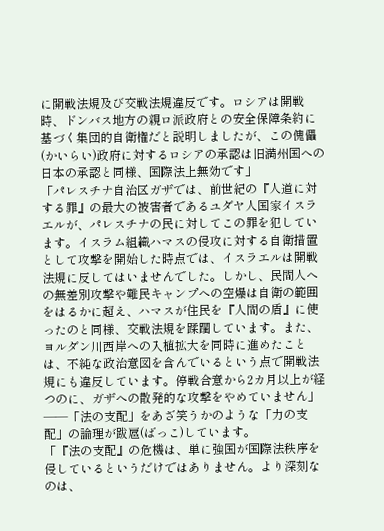に開戦法規及び交戦法規違反です。ロシアは開戦時、ドンバス地方の親ロ派政府との安全保障条約に基づく集団的自衛権だと説明しましたが、この傀儡(かいらい)政府に対するロシアの承認は旧満州国への日本の承認と同様、国際法上無効です」
「パレスチナ自治区ガザでは、前世紀の『人道に対する罪』の最大の被害者であるユダヤ人国家イスラエルが、パレスチナの民に対してこの罪を犯しています。イスラム組織ハマスの侵攻に対する自衛措置として攻撃を開始した時点では、イスラエルは開戦法規に反してはいませんでした。しかし、民間人への無差別攻撃や難民キャンプへの空爆は自衛の範囲をはるかに超え、ハマスが住民を『人間の盾』に使ったのと同様、交戦法規を蹂躙しています。また、ヨルダン川西岸への入植拡大を同時に進めたことは、不純な政治意図を含んでいるという点で開戦法規にも違反しています。停戦合意から2カ月以上が経つのに、ガザへの散発的な攻撃をやめていません」
――「法の支配」をあざ笑うかのような「力の支配」の論理が跋扈(ばっこ)しています。
「『法の支配』の危機は、単に強国が国際法秩序を侵しているというだけではありません。より深刻なのは、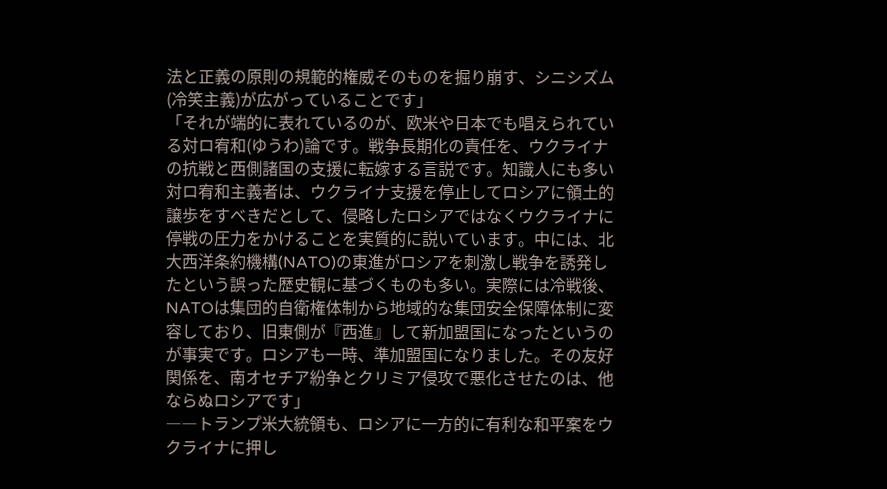法と正義の原則の規範的権威そのものを掘り崩す、シニシズム(冷笑主義)が広がっていることです」
「それが端的に表れているのが、欧米や日本でも唱えられている対ロ宥和(ゆうわ)論です。戦争長期化の責任を、ウクライナの抗戦と西側諸国の支援に転嫁する言説です。知識人にも多い対ロ宥和主義者は、ウクライナ支援を停止してロシアに領土的譲歩をすべきだとして、侵略したロシアではなくウクライナに停戦の圧力をかけることを実質的に説いています。中には、北大西洋条約機構(NATO)の東進がロシアを刺激し戦争を誘発したという誤った歴史観に基づくものも多い。実際には冷戦後、NATOは集団的自衛権体制から地域的な集団安全保障体制に変容しており、旧東側が『西進』して新加盟国になったというのが事実です。ロシアも一時、準加盟国になりました。その友好関係を、南オセチア紛争とクリミア侵攻で悪化させたのは、他ならぬロシアです」
――トランプ米大統領も、ロシアに一方的に有利な和平案をウクライナに押し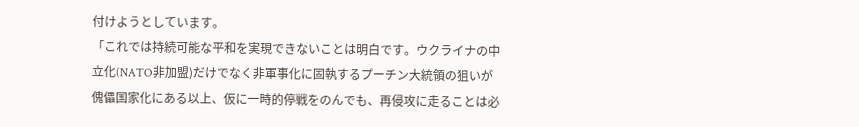付けようとしています。
「これでは持続可能な平和を実現できないことは明白です。ウクライナの中立化(NATO非加盟)だけでなく非軍事化に固執するプーチン大統領の狙いが傀儡国家化にある以上、仮に一時的停戦をのんでも、再侵攻に走ることは必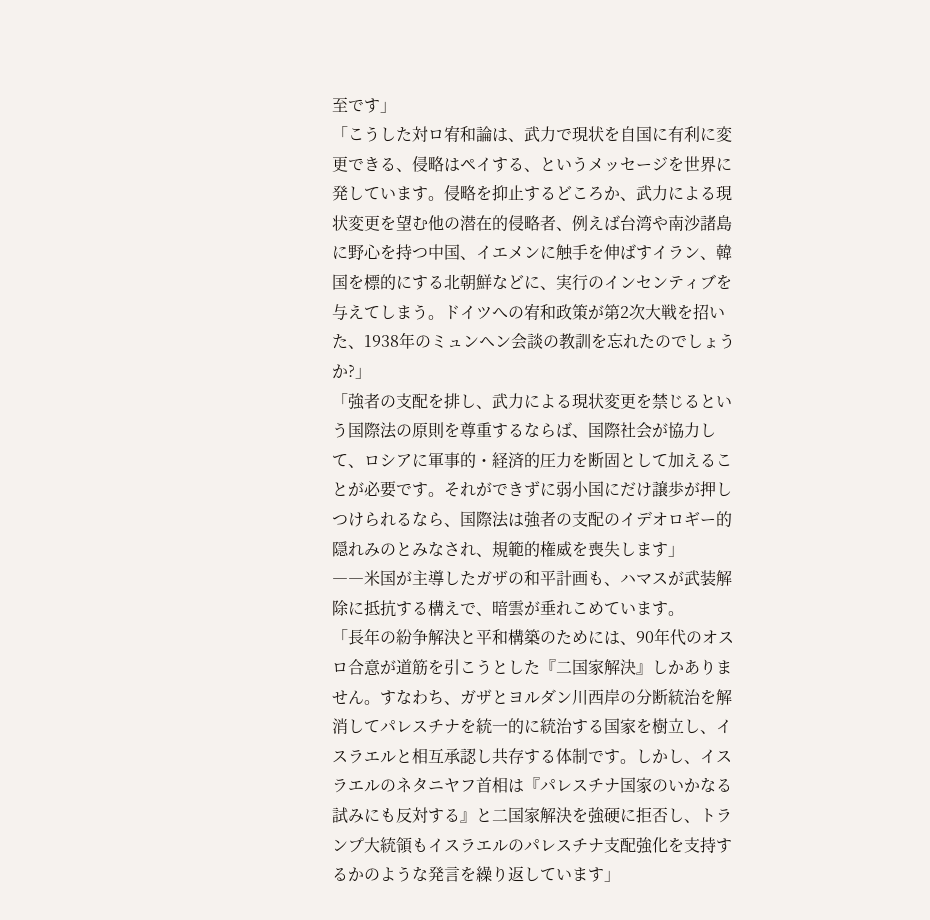至です」
「こうした対ロ宥和論は、武力で現状を自国に有利に変更できる、侵略はペイする、というメッセージを世界に発しています。侵略を抑止するどころか、武力による現状変更を望む他の潜在的侵略者、例えば台湾や南沙諸島に野心を持つ中国、イエメンに触手を伸ばすイラン、韓国を標的にする北朝鮮などに、実行のインセンティブを与えてしまう。ドイツへの宥和政策が第2次大戦を招いた、1938年のミュンヘン会談の教訓を忘れたのでしょうか?」
「強者の支配を排し、武力による現状変更を禁じるという国際法の原則を尊重するならば、国際社会が協力して、ロシアに軍事的・経済的圧力を断固として加えることが必要です。それができずに弱小国にだけ譲歩が押しつけられるなら、国際法は強者の支配のイデオロギー的隠れみのとみなされ、規範的権威を喪失します」
――米国が主導したガザの和平計画も、ハマスが武装解除に抵抗する構えで、暗雲が垂れこめています。
「長年の紛争解決と平和構築のためには、90年代のオスロ合意が道筋を引こうとした『二国家解決』しかありません。すなわち、ガザとヨルダン川西岸の分断統治を解消してパレスチナを統一的に統治する国家を樹立し、イスラエルと相互承認し共存する体制です。しかし、イスラエルのネタニヤフ首相は『パレスチナ国家のいかなる試みにも反対する』と二国家解決を強硬に拒否し、トランプ大統領もイスラエルのパレスチナ支配強化を支持するかのような発言を繰り返しています」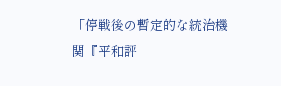「停戦後の暫定的な統治機関『平和評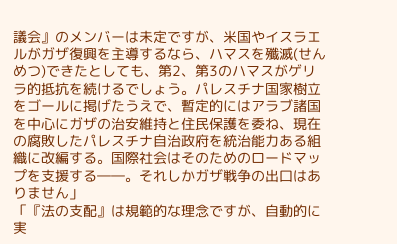議会』のメンバーは未定ですが、米国やイスラエルがガザ復興を主導するなら、ハマスを殲滅(せんめつ)できたとしても、第2、第3のハマスがゲリラ的抵抗を続けるでしょう。パレスチナ国家樹立をゴールに掲げたうえで、暫定的にはアラブ諸国を中心にガザの治安維持と住民保護を委ね、現在の腐敗したパレスチナ自治政府を統治能力ある組織に改編する。国際社会はそのためのロードマップを支援する――。それしかガザ戦争の出口はありません」
「『法の支配』は規範的な理念ですが、自動的に実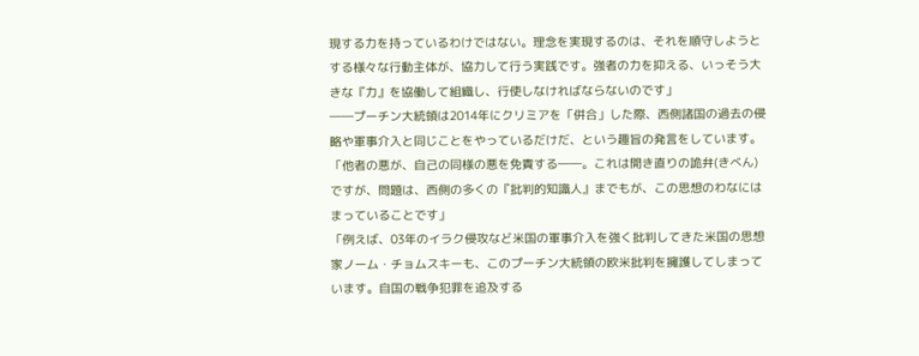現する力を持っているわけではない。理念を実現するのは、それを順守しようとする様々な行動主体が、協力して行う実践です。強者の力を抑える、いっそう大きな『力』を協働して組織し、行使しなければならないのです」
――プーチン大統領は2014年にクリミアを「併合」した際、西側諸国の過去の侵略や軍事介入と同じことをやっているだけだ、という趣旨の発言をしています。
「他者の悪が、自己の同様の悪を免責する――。これは開き直りの詭弁(きべん)ですが、問題は、西側の多くの『批判的知識人』までもが、この思想のわなにはまっていることです」
「例えば、03年のイラク侵攻など米国の軍事介入を強く批判してきた米国の思想家ノーム・チョムスキーも、このプーチン大統領の欧米批判を擁護してしまっています。自国の戦争犯罪を追及する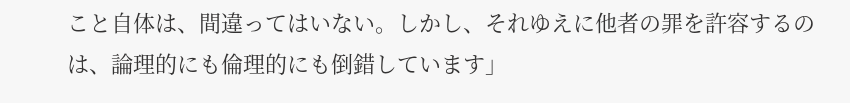こと自体は、間違ってはいない。しかし、それゆえに他者の罪を許容するのは、論理的にも倫理的にも倒錯しています」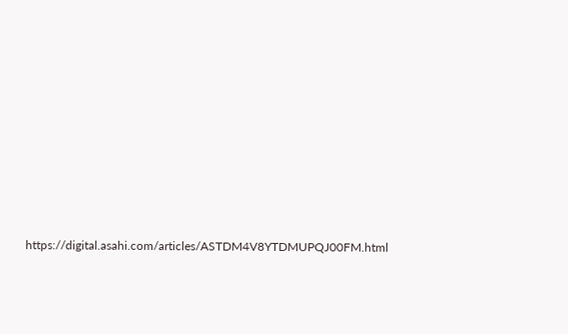https://digital.asahi.com/articles/ASTDM4V8YTDMUPQJ00FM.html